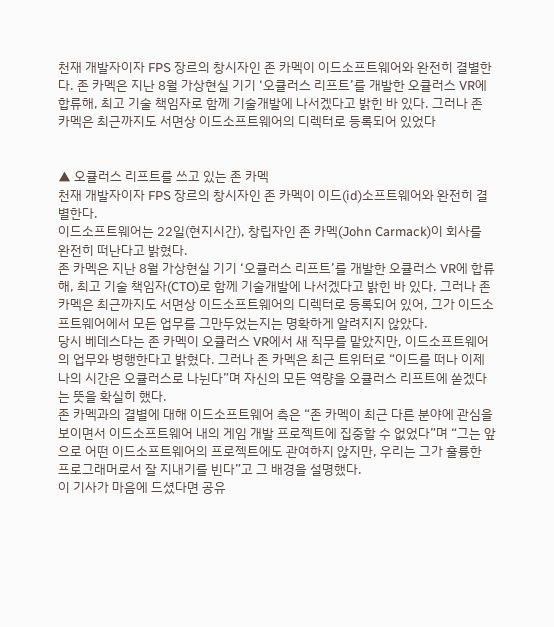천재 개발자이자 FPS 장르의 창시자인 존 카멕이 이드소프트웨어와 완전히 결별한다. 존 카멕은 지난 8월 가상현실 기기 ‘오큘러스 리프트’를 개발한 오큘러스 VR에 합류해, 최고 기술 책임자로 함께 기술개발에 나서겠다고 밝힌 바 있다. 그러나 존 카멕은 최근까지도 서면상 이드소프트웨어의 디렉터로 등록되어 있었다


▲ 오큘러스 리프트를 쓰고 있는 존 카멕
천재 개발자이자 FPS 장르의 창시자인 존 카멕이 이드(id)소프트웨어와 완전히 결별한다.
이드소프트웨어는 22일(현지시간), 창립자인 존 카멕(John Carmack)이 회사를 완전히 떠난다고 밝혔다.
존 카멕은 지난 8월 가상현실 기기 ‘오큘러스 리프트’를 개발한 오큘러스 VR에 합류해, 최고 기술 책임자(CTO)로 함께 기술개발에 나서겠다고 밝힌 바 있다. 그러나 존 카멕은 최근까지도 서면상 이드소프트웨어의 디렉터로 등록되어 있어, 그가 이드소프트웨어에서 모든 업무를 그만두었는지는 명확하게 알려지지 않았다.
당시 베데스다는 존 카멕이 오큘러스 VR에서 새 직무를 맡았지만, 이드소프트웨어의 업무와 병행한다고 밝혔다. 그러나 존 카멕은 최근 트위터로 “이드를 떠나 이제 나의 시간은 오큘러스로 나뉜다”며 자신의 모든 역량을 오큘러스 리프트에 쏟겠다는 뜻을 확실히 했다.
존 카멕과의 결별에 대해 이드소프트웨어 측은 “존 카멕이 최근 다른 분야에 관심을 보이면서 이드소프트웨어 내의 게임 개발 프로젝트에 집중할 수 없었다”며 “그는 앞으로 어떤 이드소프트웨어의 프로젝트에도 관여하지 않지만, 우리는 그가 훌륭한 프로그래머로서 잘 지내기를 빈다”고 그 배경을 설명했다.
이 기사가 마음에 드셨다면 공유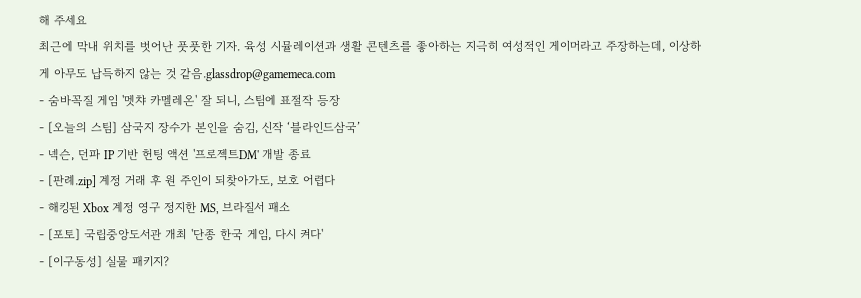해 주세요
최근에 막내 위치를 벗어난 풋풋한 기자. 육성 시뮬레이션과 생활 콘텐츠를 좋아하는 지극히 여성적인 게이머라고 주장하는데, 이상하게 아무도 납득하지 않는 것 같음.glassdrop@gamemeca.com
- 숨바꼭질 게임 '멧챠 카멜레온' 잘 되니, 스팀에 표절작 등장
- [오늘의 스팀] 삼국지 장수가 본인을 숨김, 신작 ‘블라인드삼국’
- 넥슨, 던파 IP 기반 헌팅 액션 '프로젝트DM' 개발 종료
- [판례.zip] 계정 거래 후 원 주인이 되찾아가도, 보호 어렵다
- 해킹된 Xbox 계정 영구 정지한 MS, 브라질서 패소
- [포토] 국립중앙도서관 개최 '단종 한국 게임, 다시 켜다'
- [이구동성] 실물 패키지?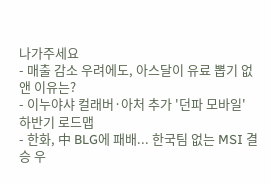나가주세요
- 매출 감소 우려에도, 아스달이 유료 뽑기 없앤 이유는?
- 이누야샤 컬래버·아처 추가 '던파 모바일' 하반기 로드맵
- 한화, 中 BLG에 패배... 한국팀 없는 MSI 결승 우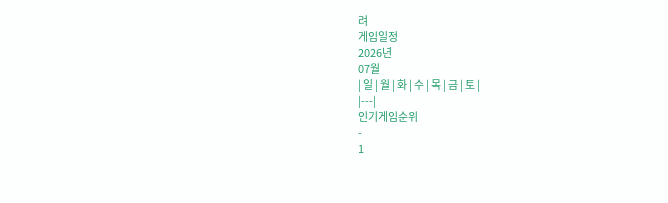려
게임일정
2026년
07월
| 일 | 월 | 화 | 수 | 목 | 금 | 토 |
|---|
인기게임순위
-
1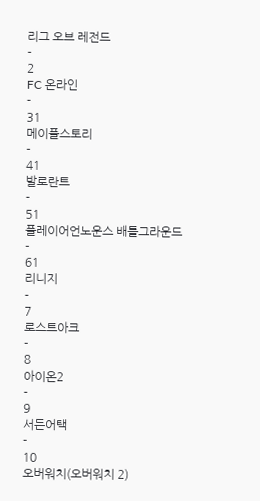리그 오브 레전드
-
2
FC 온라인
-
31
메이플스토리
-
41
발로란트
-
51
플레이어언노운스 배틀그라운드
-
61
리니지
-
7
로스트아크
-
8
아이온2
-
9
서든어택
-
10
오버워치(오버워치 2)